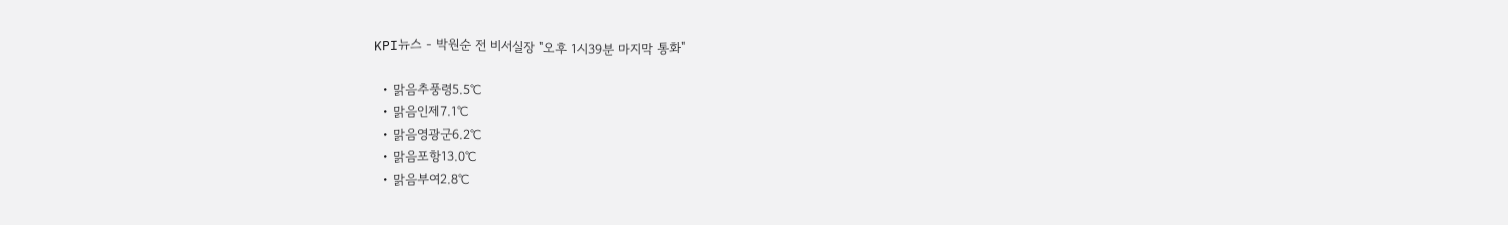KPI뉴스 - 박원순 전 비서실장 "오후 1시39분 마지막 통화"

  • 맑음추풍령5.5℃
  • 맑음인제7.1℃
  • 맑음영광군6.2℃
  • 맑음포항13.0℃
  • 맑음부여2.8℃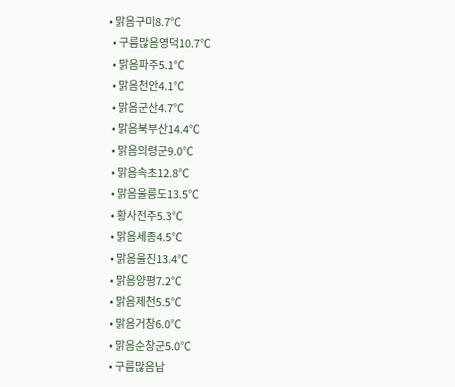• 맑음구미8.7℃
  • 구름많음영덕10.7℃
  • 맑음파주5.1℃
  • 맑음천안4.1℃
  • 맑음군산4.7℃
  • 맑음북부산14.4℃
  • 맑음의령군9.0℃
  • 맑음속초12.8℃
  • 맑음울릉도13.5℃
  • 황사전주5.3℃
  • 맑음세종4.5℃
  • 맑음울진13.4℃
  • 맑음양평7.2℃
  • 맑음제천5.5℃
  • 맑음거창6.0℃
  • 맑음순창군5.0℃
  • 구름많음남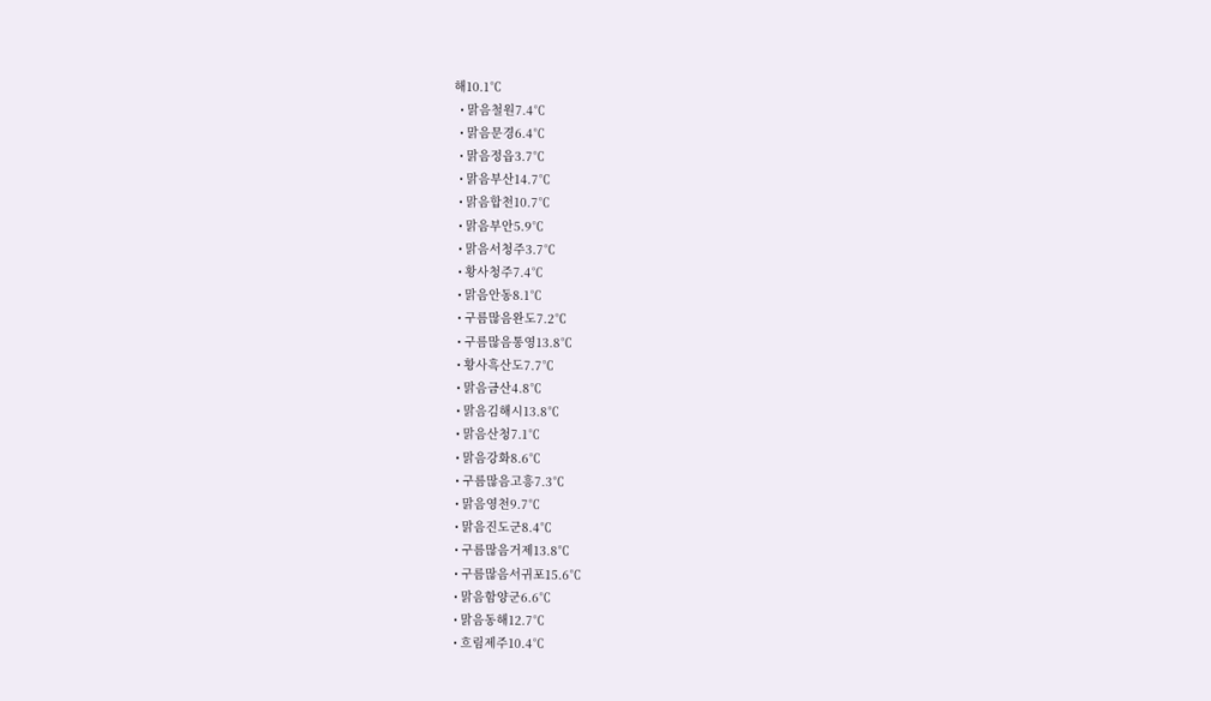해10.1℃
  • 맑음철원7.4℃
  • 맑음문경6.4℃
  • 맑음정읍3.7℃
  • 맑음부산14.7℃
  • 맑음합천10.7℃
  • 맑음부안5.9℃
  • 맑음서청주3.7℃
  • 황사청주7.4℃
  • 맑음안동8.1℃
  • 구름많음완도7.2℃
  • 구름많음통영13.8℃
  • 황사흑산도7.7℃
  • 맑음금산4.8℃
  • 맑음김해시13.8℃
  • 맑음산청7.1℃
  • 맑음강화8.6℃
  • 구름많음고흥7.3℃
  • 맑음영천9.7℃
  • 맑음진도군8.4℃
  • 구름많음거제13.8℃
  • 구름많음서귀포15.6℃
  • 맑음함양군6.6℃
  • 맑음동해12.7℃
  • 흐림제주10.4℃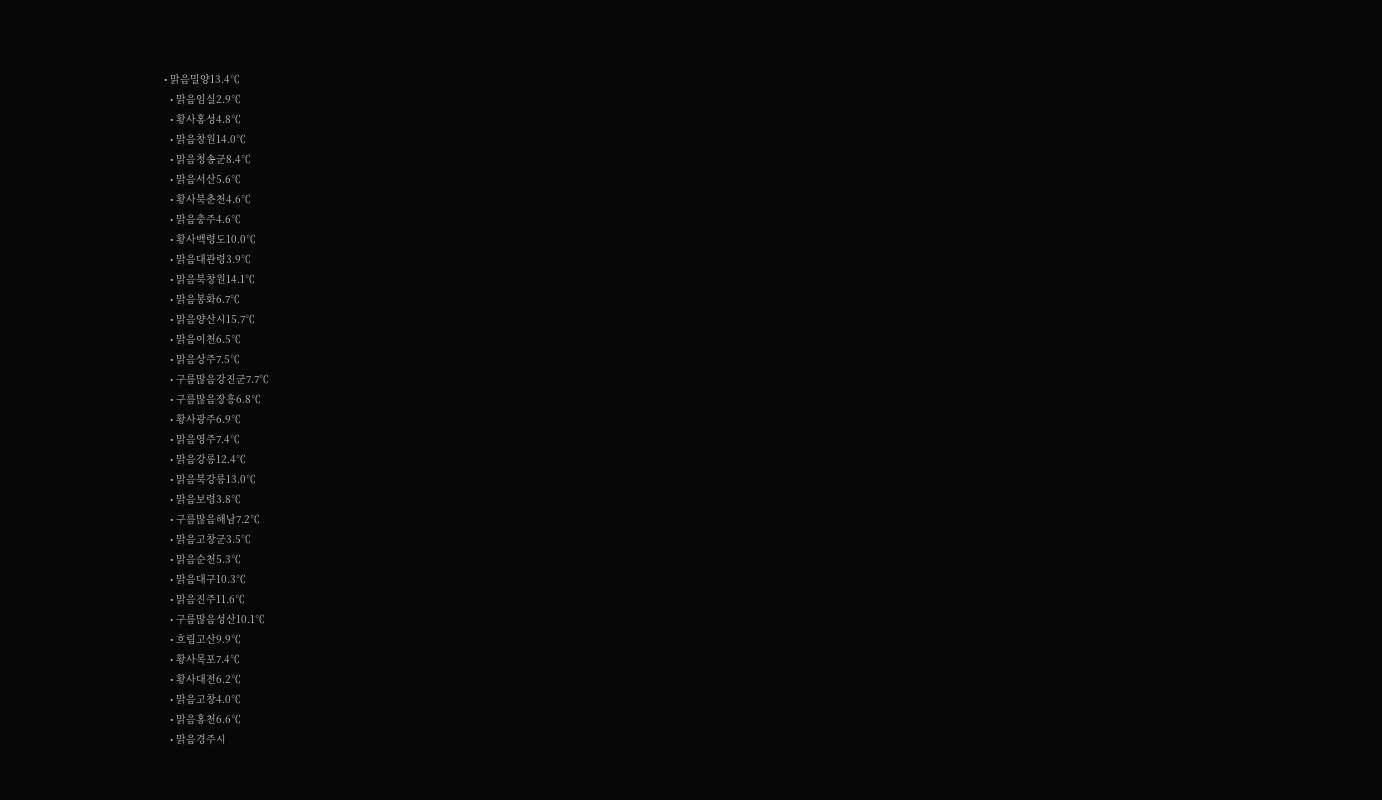• 맑음밀양13.4℃
  • 맑음임실2.9℃
  • 황사홍성4.8℃
  • 맑음창원14.0℃
  • 맑음청송군8.4℃
  • 맑음서산5.6℃
  • 황사북춘천4.6℃
  • 맑음충주4.6℃
  • 황사백령도10.0℃
  • 맑음대관령3.9℃
  • 맑음북창원14.1℃
  • 맑음봉화6.7℃
  • 맑음양산시15.7℃
  • 맑음이천6.5℃
  • 맑음상주7.5℃
  • 구름많음강진군7.7℃
  • 구름많음장흥6.8℃
  • 황사광주6.9℃
  • 맑음영주7.4℃
  • 맑음강릉12.4℃
  • 맑음북강릉13.0℃
  • 맑음보령3.8℃
  • 구름많음해남7.2℃
  • 맑음고창군3.5℃
  • 맑음순천5.3℃
  • 맑음대구10.3℃
  • 맑음진주11.6℃
  • 구름많음성산10.1℃
  • 흐림고산9.9℃
  • 황사목포7.4℃
  • 황사대전6.2℃
  • 맑음고창4.0℃
  • 맑음홍천6.6℃
  • 맑음경주시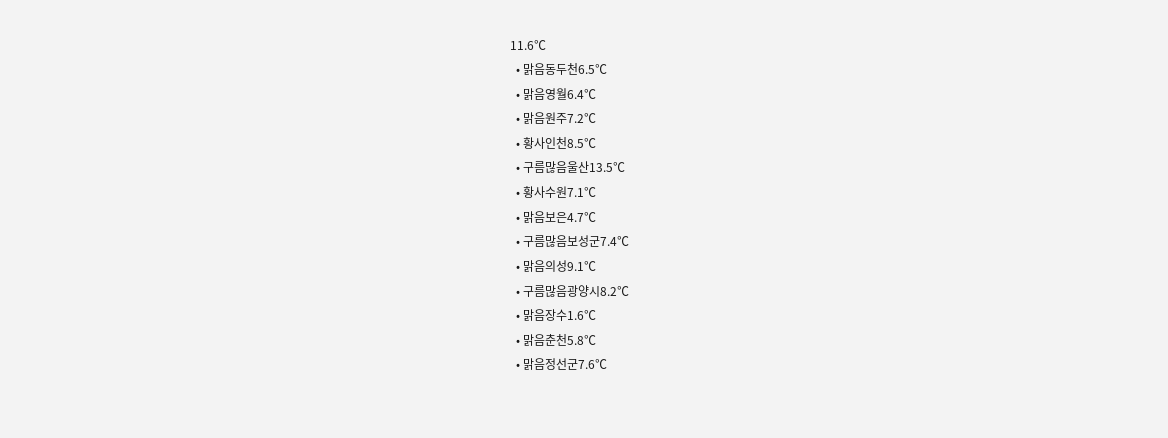11.6℃
  • 맑음동두천6.5℃
  • 맑음영월6.4℃
  • 맑음원주7.2℃
  • 황사인천8.5℃
  • 구름많음울산13.5℃
  • 황사수원7.1℃
  • 맑음보은4.7℃
  • 구름많음보성군7.4℃
  • 맑음의성9.1℃
  • 구름많음광양시8.2℃
  • 맑음장수1.6℃
  • 맑음춘천5.8℃
  • 맑음정선군7.6℃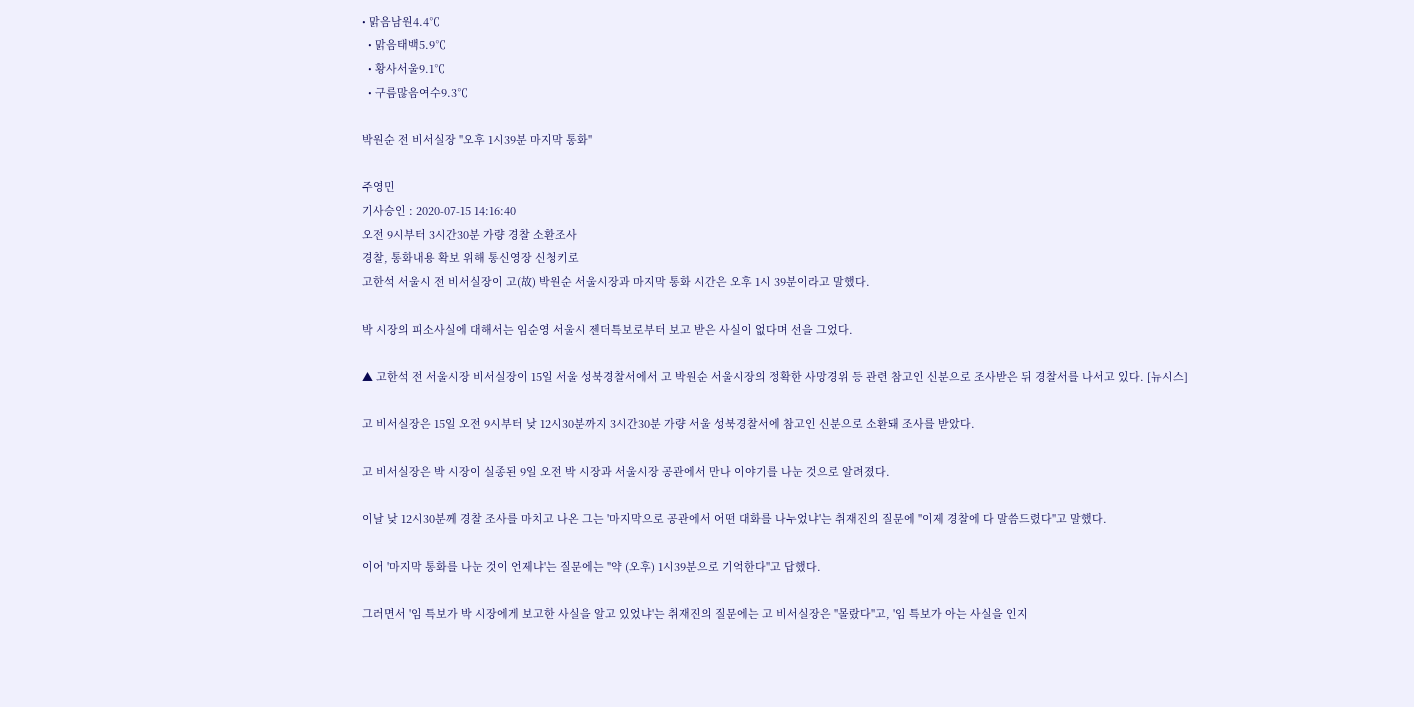• 맑음남원4.4℃
  • 맑음태백5.9℃
  • 황사서울9.1℃
  • 구름많음여수9.3℃

박원순 전 비서실장 "오후 1시39분 마지막 통화"

주영민
기사승인 : 2020-07-15 14:16:40
오전 9시부터 3시간30분 가량 경찰 소환조사
경찰, 통화내용 확보 위해 통신영장 신청키로
고한석 서울시 전 비서실장이 고(故) 박원순 서울시장과 마지막 통화 시간은 오후 1시 39분이라고 말했다.

박 시장의 피소사실에 대해서는 임순영 서울시 젠더특보로부터 보고 받은 사실이 없다며 선을 그었다.

▲ 고한석 전 서울시장 비서실장이 15일 서울 성북경찰서에서 고 박원순 서울시장의 정확한 사망경위 등 관련 참고인 신분으로 조사받은 뒤 경찰서를 나서고 있다. [뉴시스]

고 비서실장은 15일 오전 9시부터 낮 12시30분까지 3시간30분 가량 서울 성북경찰서에 참고인 신분으로 소환돼 조사를 받았다.

고 비서실장은 박 시장이 실종된 9일 오전 박 시장과 서울시장 공관에서 만나 이야기를 나눈 것으로 알려졌다.

이날 낮 12시30분께 경찰 조사를 마치고 나온 그는 '마지막으로 공관에서 어떤 대화를 나누었냐'는 취재진의 질문에 "이제 경찰에 다 말씀드렸다"고 말했다.

이어 '마지막 통화를 나눈 것이 언제냐'는 질문에는 "약 (오후) 1시39분으로 기억한다"고 답했다.

그러면서 '임 특보가 박 시장에게 보고한 사실을 알고 있었냐'는 취재진의 질문에는 고 비서실장은 "몰랐다"고, '임 특보가 아는 사실을 인지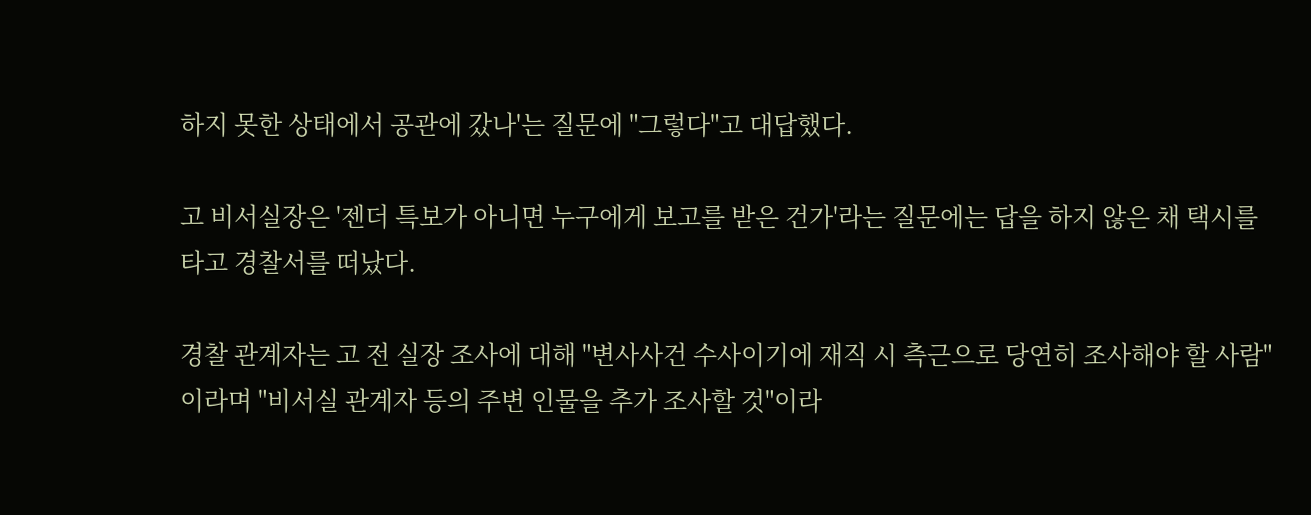하지 못한 상태에서 공관에 갔나'는 질문에 "그렇다"고 대답했다.

고 비서실장은 '젠더 특보가 아니면 누구에게 보고를 받은 건가'라는 질문에는 답을 하지 않은 채 택시를 타고 경찰서를 떠났다.

경찰 관계자는 고 전 실장 조사에 대해 "변사사건 수사이기에 재직 시 측근으로 당연히 조사해야 할 사람"이라며 "비서실 관계자 등의 주변 인물을 추가 조사할 것"이라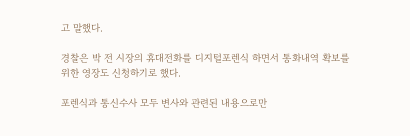고 말했다.

경찰은 박 전 시장의 휴대전화를 디지털포렌식 하면서 통화내역 확보를 위한 영장도 신청하기로 했다.

포렌식과 통신수사 모두 변사와 관련된 내용으로만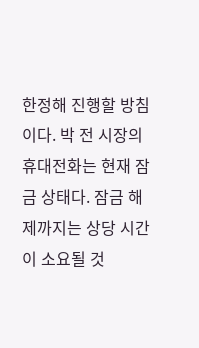한정해 진행할 방침이다. 박 전 시장의 휴대전화는 현재 잠금 상태다. 잠금 해제까지는 상당 시간이 소요될 것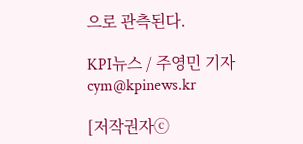으로 관측된다.

KPI뉴스 / 주영민 기자 cym@kpinews.kr

[저작권자ⓒ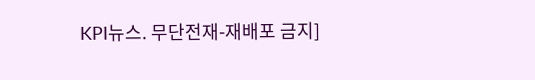KPI뉴스. 무단전재-재배포 금지]